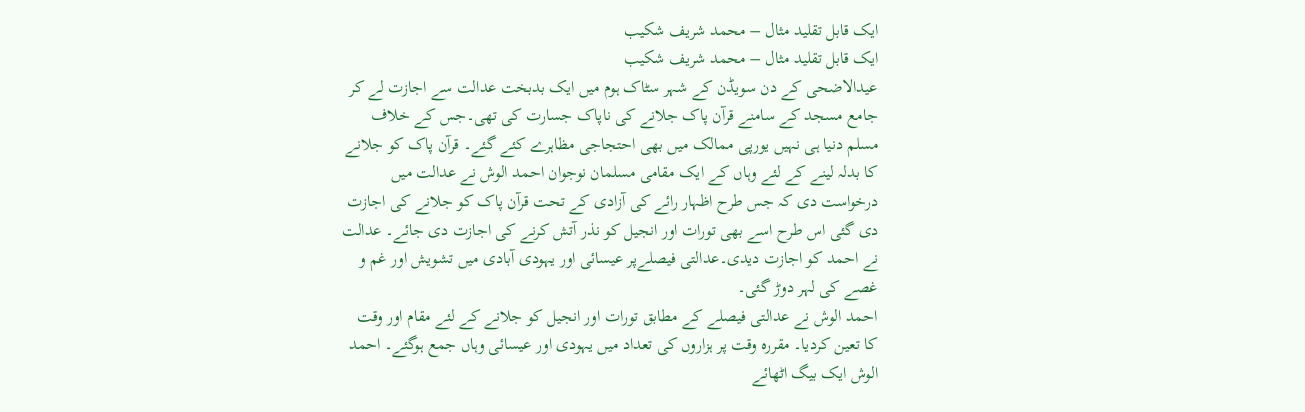ایک قابل تقلید مثال – محمد شریف شکیب
ایک قابل تقلید مثال – محمد شریف شکیب
عیدالاضحی کے دن سویڈن کے شہر سٹاک ہوم میں ایک بدبخت عدالت سے اجازت لے کر جامع مسجد کے سامنے قرآن پاک جلانے کی ناپاک جسارت کی تھی۔جس کے خلاف مسلم دنیا ہی نہیں یورپی ممالک میں بھی احتجاجی مظاہرے کئے گئے۔ قرآن پاک کو جلانے کا بدلہ لینے کے لئے وہاں کے ایک مقامی مسلمان نوجوان احمد الوش نے عدالت میں درخواست دی کہ جس طرح اظہار رائے کی آزادی کے تحت قرآن پاک کو جلانے کی اجازت دی گئی اس طرح اسے بھی تورات اور انجیل کو نذر آتش کرنے کی اجازت دی جائے۔ عدالت نے احمد کو اجازت دیدی۔عدالتی فیصلےپر عیسائی اور یہودی آبادی میں تشویش اور غم و غصے کی لہر دوڑ گئی۔
احمد الوش نے عدالتی فیصلے کے مطابق تورات اور انجیل کو جلانے کے لئے مقام اور وقت کا تعین کردیا۔ مقررہ وقت پر ہزاروں کی تعداد میں یہودی اور عیسائی وہاں جمع ہوگئے۔ احمد الوش ایک بیگ اٹھائے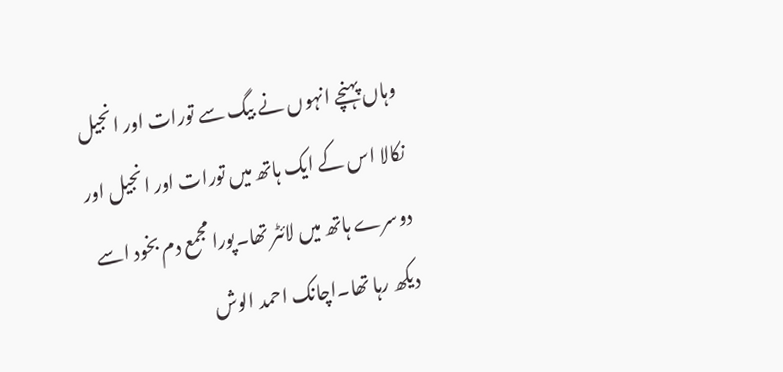وہاں پہنچے انہوں نے بیگ سے تورات اور انجیل نکالا اس کے ایک ہاتھ میں تورات اور انجیل اور دوسرے ہاتھ میں لائٹر تھا۔پورا مجمع دم بخود اسے دیکھ رہا تھا۔اچانک احمد الوش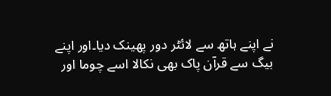نے اپنے ہاتھ سے لائٹر دور پھینک دیا۔اور اپنے بیگ سے قرآن پاک بھی نکالا اسے چوما اور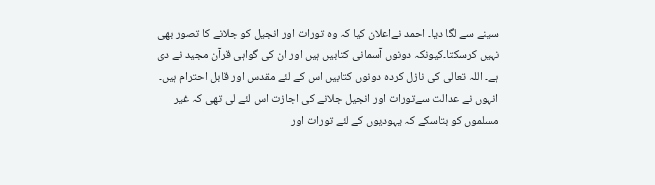سینے سے لگا دیا۔ احمد نےاعلان کیا کہ وہ تورات اور انجیل کو جلانے کا تصور بھی نہیں کرسکتا۔کیونکہ دونوں آسمانی کتابیں ہیں اور ان کی گواہی قرآن مجید نے دی ہے۔ اللہ تعالی کی نازل کردہ دونوں کتابیں اس کے لئے مقدس اور قابل احترام ہیں۔
انہوں نے عدالت سےتورات اور انجیل جلانے کی اجازت اس لئے لی تھی کہ غیر مسلموں کو بتاسکے کہ یہودیوں کے لئے تورات اور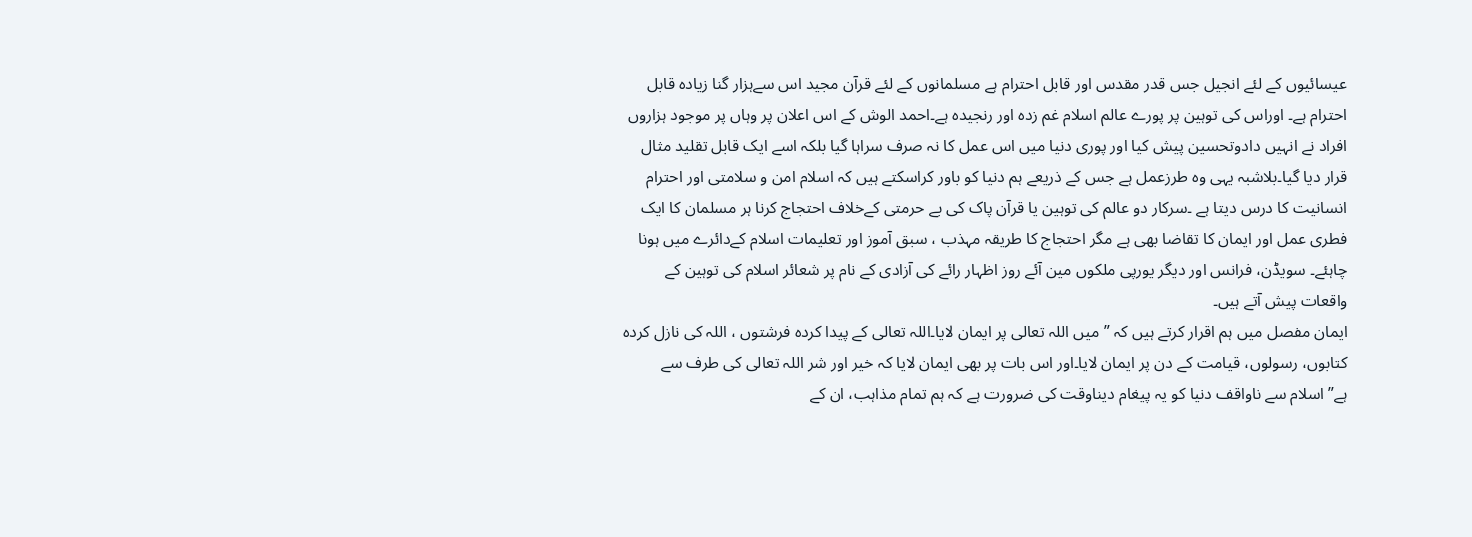عیسائیوں کے لئے انجیل جس قدر مقدس اور قابل احترام ہے مسلمانوں کے لئے قرآن مجید اس سےہزار گنا زیادہ قابل احترام ہے۔ اوراس کی توہین پر پورے عالم اسلام غم زدہ اور رنجیدہ ہے۔احمد الوش کے اس اعلان پر وہاں پر موجود ہزاروں افراد نے انہیں دادوتحسین پیش کیا اور پوری دنیا میں اس عمل کا نہ صرف سراہا گیا بلکہ اسے ایک قابل تقلید مثال قرار دیا گیا۔بلاشبہ یہی وہ طرزعمل ہے جس کے ذریعے ہم دنیا کو باور کراسکتے ہیں کہ اسلام امن و سلامتی اور احترام انسانیت کا درس دیتا ہے ۔سرکار دو عالم کی توہین یا قرآن پاک کی بے حرمتی کےخلاف احتجاج کرنا ہر مسلمان کا ایک فطری عمل اور ایمان کا تقاضا بھی ہے مگر احتجاج کا طریقہ مہذب ، سبق آموز اور تعلیمات اسلام کےدائرے میں ہونا چاہئے۔ سویڈن، فرانس اور دیگر یورپی ملکوں مین آئے روز اظہار رائے کی آزادی کے نام پر شعائر اسلام کی توہین کے واقعات پیش آتے ہیں۔
ایمان مفصل میں ہم اقرار کرتے ہیں کہ ” میں اللہ تعالی پر ایمان لایا۔اللہ تعالی کے پیدا کردہ فرشتوں ، اللہ کی نازل کردہ کتابوں، رسولوں، قیامت کے دن پر ایمان لایا۔اور اس بات پر بھی ایمان لایا کہ خیر اور شر اللہ تعالی کی طرف سے ہے”اسلام سے ناواقف دنیا کو یہ پیغام دیناوقت کی ضرورت ہے کہ ہم تمام مذاہب، ان کے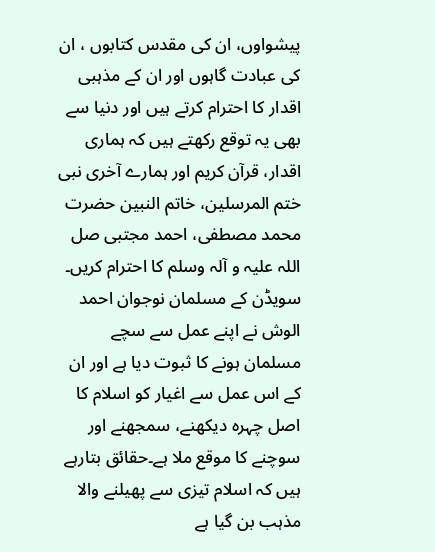پیشواوں، ان کی مقدس کتابوں ، ان کی عبادت گاہوں اور ان کے مذہبی اقدار کا احترام کرتے ہیں اور دنیا سے بھی یہ توقع رکھتے ہیں کہ ہماری اقدار، قرآن کریم اور ہمارے آخری نبی ختم المرسلین، خاتم النبین حضرت محمد مصطفی، احمد مجتبی صل اللہ علیہ و آلہ وسلم کا احترام کریں۔
سویڈن کے مسلمان نوجوان احمد الوش نے اپنے عمل سے سچے مسلمان ہونے کا ثبوت دیا ہے اور ان کے اس عمل سے اغیار کو اسلام کا اصل چہرہ دیکھنے، سمجھنے اور سوچنے کا موقع ملا ہے۔حقائق بتارہے ہیں کہ اسلام تیزی سے پھیلنے والا مذہب بن گیا ہے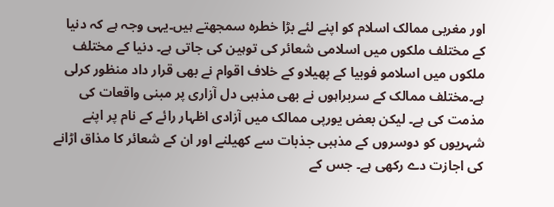اور مغربی ممالک اسلام کو اپنے لئے بڑا خطرہ سمجھتے ہیں۔یہی وجہ ہے کہ دنیا کے مختلف ملکوں میں اسلامی شعائر کی توہین کی جاتی ہے۔ دنیا کے مختلف ملکوں میں اسلامو فوبیا کے پھیلاو کے خلاف اقوام نے بھی قرار داد منظور کرلی ہے۔مختلف ممالک کے سربراہوں نے بھی مذہبی دل آزاری پر مبنی واقعات کی مذمت کی ہے۔ لیکن بعض یورپی ممالک میں آزادی اظہار رائے کے نام پر اپنے شہریوں کو دوسروں کے مذہبی جذبات سے کھیلنے اور ان کے شعائر کا مذاق اڑانے کی اجازت دے رکھی ہے۔ جس کے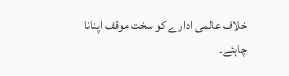خلاف عالمی ادارے کو سخت موقف اپنانا چاہئے۔